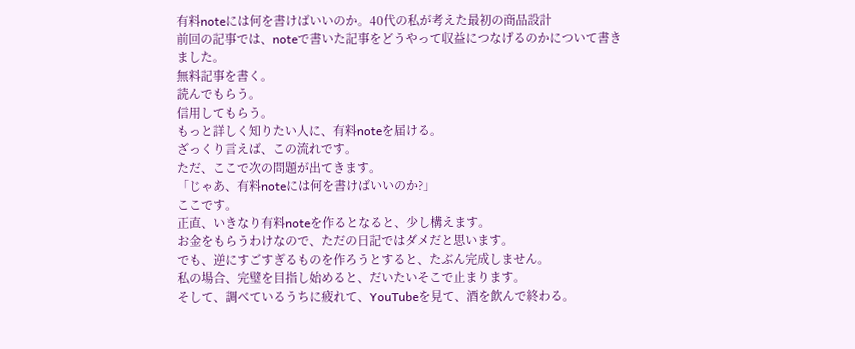有料noteには何を書けばいいのか。40代の私が考えた最初の商品設計
前回の記事では、noteで書いた記事をどうやって収益につなげるのかについて書きました。
無料記事を書く。
読んでもらう。
信用してもらう。
もっと詳しく知りたい人に、有料noteを届ける。
ざっくり言えば、この流れです。
ただ、ここで次の問題が出てきます。
「じゃあ、有料noteには何を書けばいいのか?」
ここです。
正直、いきなり有料noteを作るとなると、少し構えます。
お金をもらうわけなので、ただの日記ではダメだと思います。
でも、逆にすごすぎるものを作ろうとすると、たぶん完成しません。
私の場合、完璧を目指し始めると、だいたいそこで止まります。
そして、調べているうちに疲れて、YouTubeを見て、酒を飲んで終わる。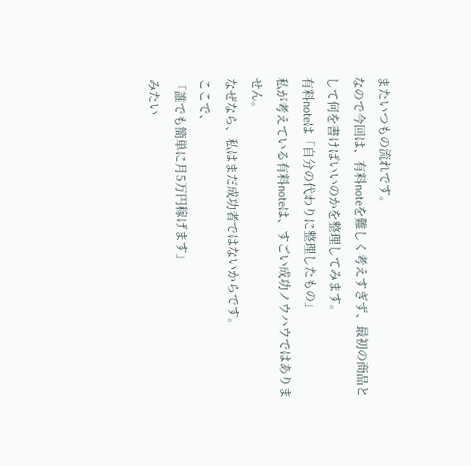またいつもの流れです。
なので今回は、有料noteを難しく考えすぎず、最初の商品として何を書けばいいのかを整理してみます。
有料noteは「自分の代わりに整理したもの」
私が考えている有料noteは、すごい成功ノウハウではありません。
なぜなら、私はまだ成功者ではないからです。
ここで、
「誰でも簡単に月5万円稼げます」
みたい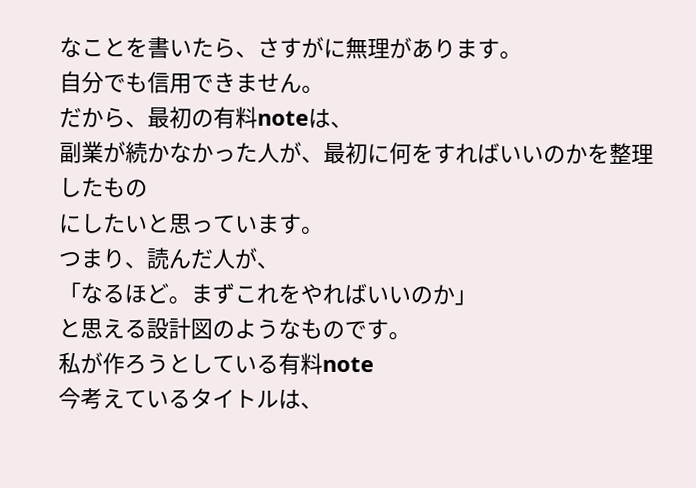なことを書いたら、さすがに無理があります。
自分でも信用できません。
だから、最初の有料noteは、
副業が続かなかった人が、最初に何をすればいいのかを整理したもの
にしたいと思っています。
つまり、読んだ人が、
「なるほど。まずこれをやればいいのか」
と思える設計図のようなものです。
私が作ろうとしている有料note
今考えているタイトルは、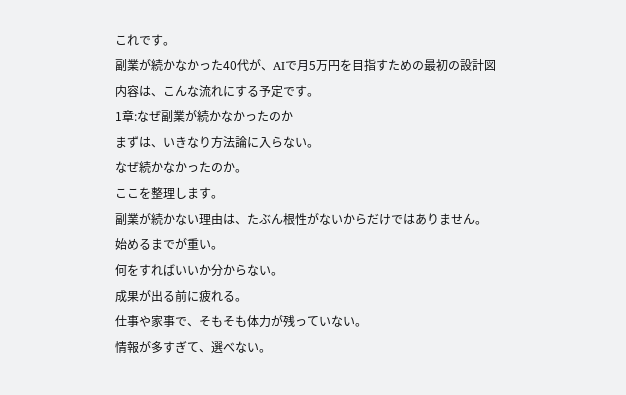これです。
副業が続かなかった40代が、AIで月5万円を目指すための最初の設計図
内容は、こんな流れにする予定です。
1章:なぜ副業が続かなかったのか
まずは、いきなり方法論に入らない。
なぜ続かなかったのか。
ここを整理します。
副業が続かない理由は、たぶん根性がないからだけではありません。
始めるまでが重い。
何をすればいいか分からない。
成果が出る前に疲れる。
仕事や家事で、そもそも体力が残っていない。
情報が多すぎて、選べない。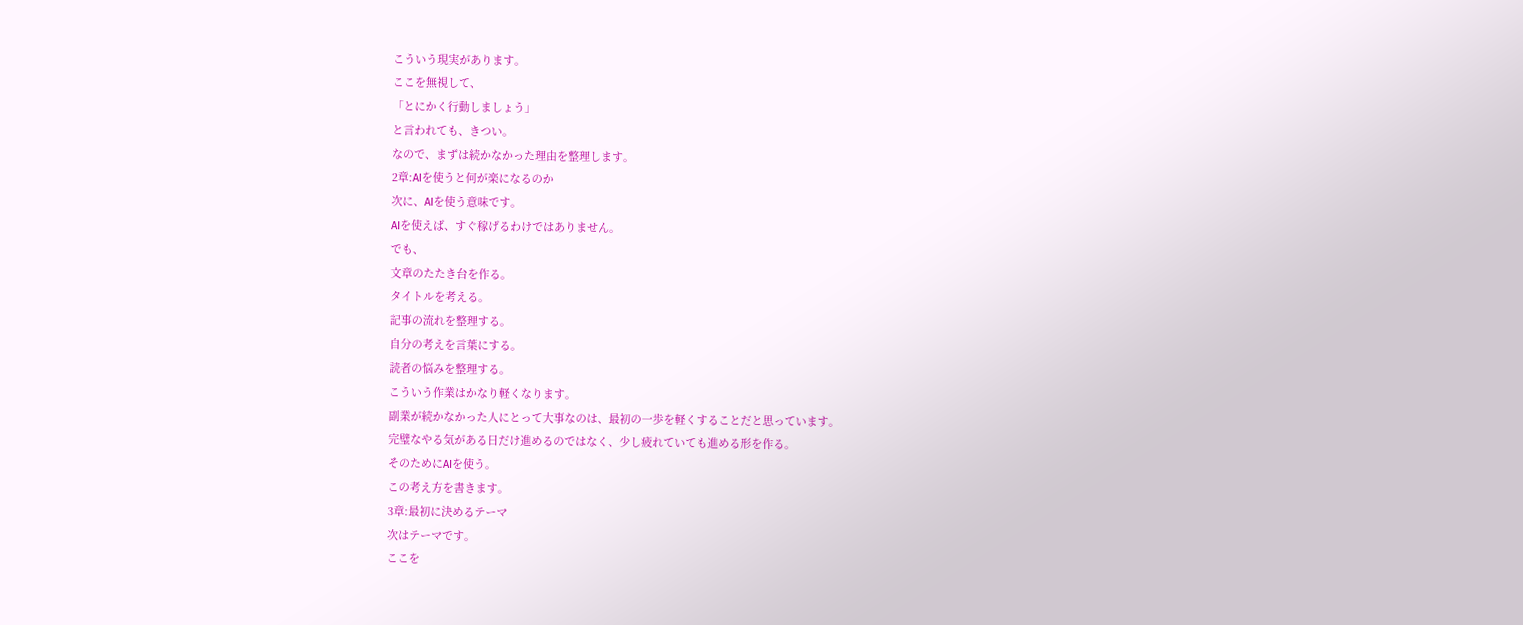こういう現実があります。
ここを無視して、
「とにかく行動しましょう」
と言われても、きつい。
なので、まずは続かなかった理由を整理します。
2章:AIを使うと何が楽になるのか
次に、AIを使う意味です。
AIを使えば、すぐ稼げるわけではありません。
でも、
文章のたたき台を作る。
タイトルを考える。
記事の流れを整理する。
自分の考えを言葉にする。
読者の悩みを整理する。
こういう作業はかなり軽くなります。
副業が続かなかった人にとって大事なのは、最初の一歩を軽くすることだと思っています。
完璧なやる気がある日だけ進めるのではなく、少し疲れていても進める形を作る。
そのためにAIを使う。
この考え方を書きます。
3章:最初に決めるテーマ
次はテーマです。
ここを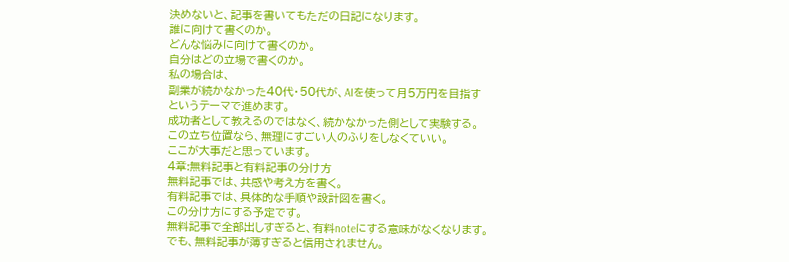決めないと、記事を書いてもただの日記になります。
誰に向けて書くのか。
どんな悩みに向けて書くのか。
自分はどの立場で書くのか。
私の場合は、
副業が続かなかった40代・50代が、AIを使って月5万円を目指す
というテーマで進めます。
成功者として教えるのではなく、続かなかった側として実験する。
この立ち位置なら、無理にすごい人のふりをしなくていい。
ここが大事だと思っています。
4章:無料記事と有料記事の分け方
無料記事では、共感や考え方を書く。
有料記事では、具体的な手順や設計図を書く。
この分け方にする予定です。
無料記事で全部出しすぎると、有料noteにする意味がなくなります。
でも、無料記事が薄すぎると信用されません。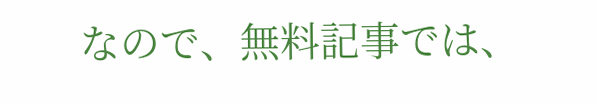なので、無料記事では、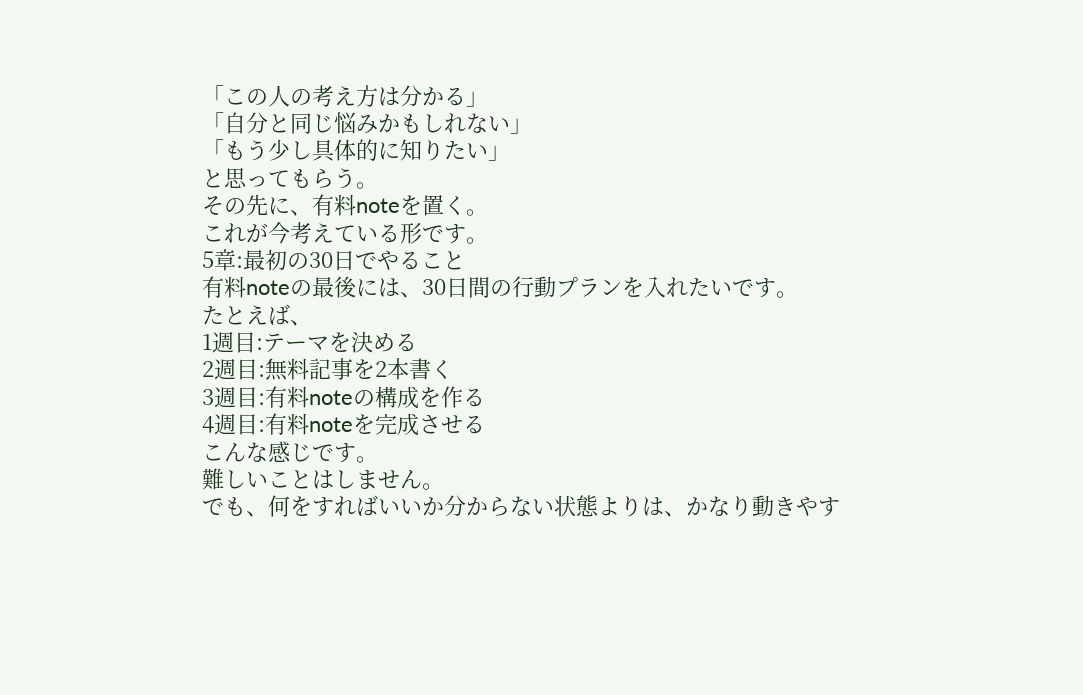「この人の考え方は分かる」
「自分と同じ悩みかもしれない」
「もう少し具体的に知りたい」
と思ってもらう。
その先に、有料noteを置く。
これが今考えている形です。
5章:最初の30日でやること
有料noteの最後には、30日間の行動プランを入れたいです。
たとえば、
1週目:テーマを決める
2週目:無料記事を2本書く
3週目:有料noteの構成を作る
4週目:有料noteを完成させる
こんな感じです。
難しいことはしません。
でも、何をすればいいか分からない状態よりは、かなり動きやす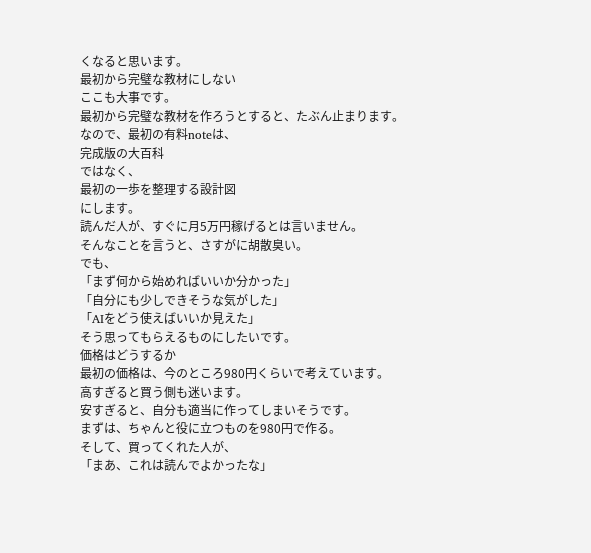くなると思います。
最初から完璧な教材にしない
ここも大事です。
最初から完璧な教材を作ろうとすると、たぶん止まります。
なので、最初の有料noteは、
完成版の大百科
ではなく、
最初の一歩を整理する設計図
にします。
読んだ人が、すぐに月5万円稼げるとは言いません。
そんなことを言うと、さすがに胡散臭い。
でも、
「まず何から始めればいいか分かった」
「自分にも少しできそうな気がした」
「AIをどう使えばいいか見えた」
そう思ってもらえるものにしたいです。
価格はどうするか
最初の価格は、今のところ980円くらいで考えています。
高すぎると買う側も迷います。
安すぎると、自分も適当に作ってしまいそうです。
まずは、ちゃんと役に立つものを980円で作る。
そして、買ってくれた人が、
「まあ、これは読んでよかったな」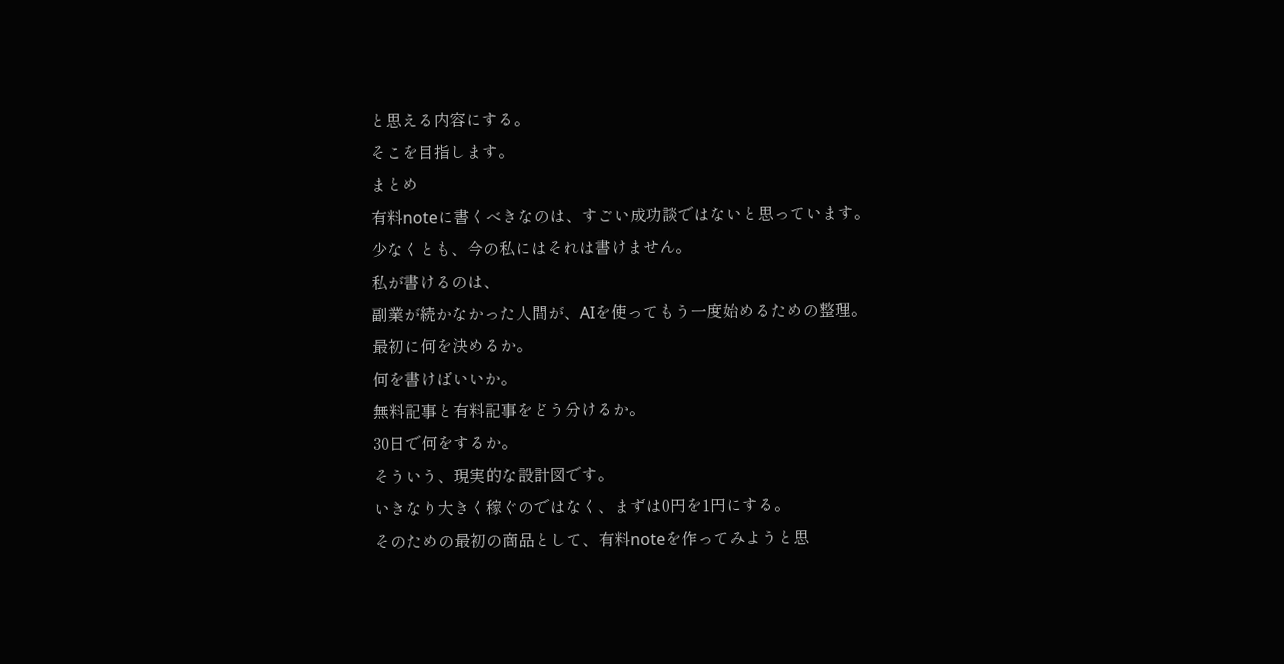と思える内容にする。
そこを目指します。
まとめ
有料noteに書くべきなのは、すごい成功談ではないと思っています。
少なくとも、今の私にはそれは書けません。
私が書けるのは、
副業が続かなかった人間が、AIを使ってもう一度始めるための整理。
最初に何を決めるか。
何を書けばいいか。
無料記事と有料記事をどう分けるか。
30日で何をするか。
そういう、現実的な設計図です。
いきなり大きく稼ぐのではなく、まずは0円を1円にする。
そのための最初の商品として、有料noteを作ってみようと思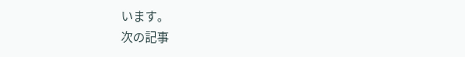います。
次の記事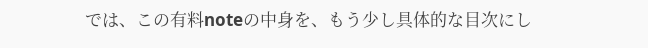では、この有料noteの中身を、もう少し具体的な目次にし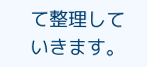て整理していきます。